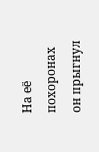На её похоронах он прыгнул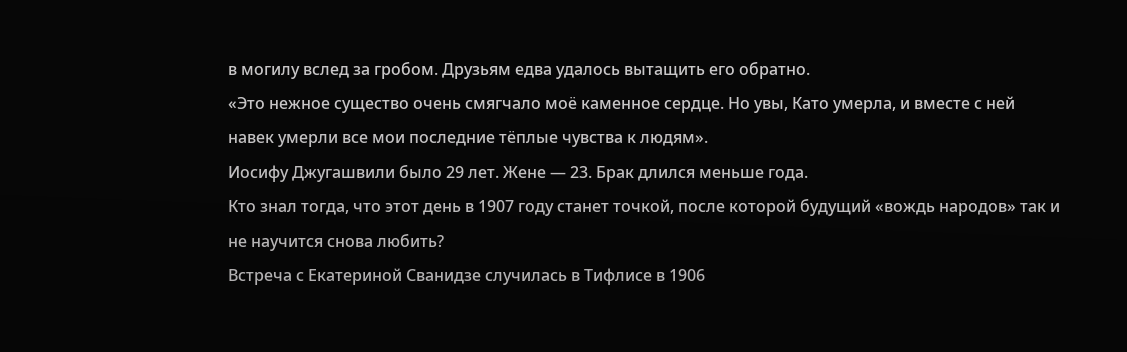в могилу вслед за гробом. Друзьям едва удалось вытащить его обратно.
«Это нежное существо очень смягчало моё каменное сердце. Но увы, Като умерла, и вместе с ней навек умерли все мои последние тёплые чувства к людям».
Иосифу Джугашвили было 29 лет. Жене — 23. Брак длился меньше года.
Кто знал тогда, что этот день в 1907 году станет точкой, после которой будущий «вождь народов» так и не научится снова любить?
Встреча с Екатериной Сванидзе случилась в Тифлисе в 1906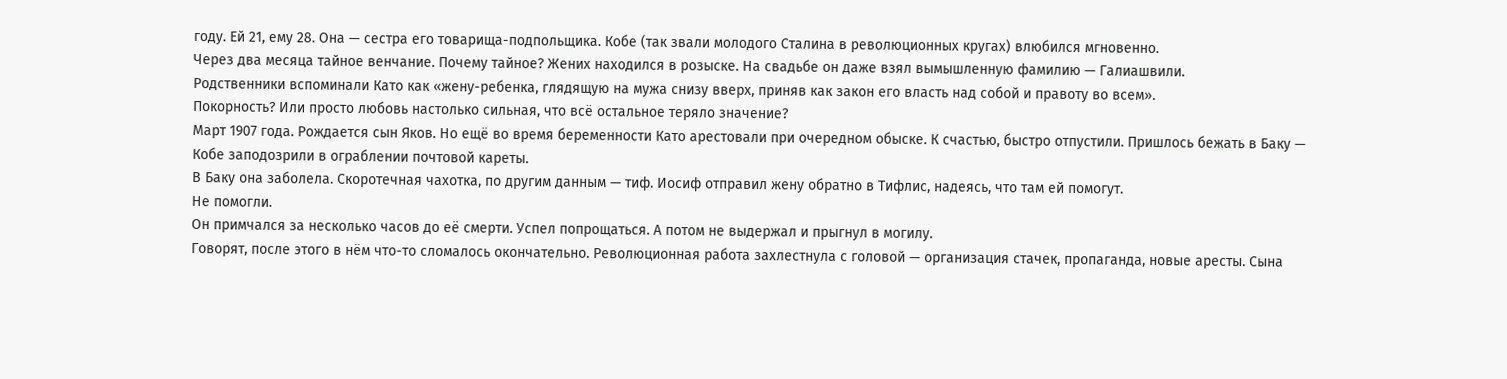году. Ей 21, ему 28. Она — сестра его товарища-подпольщика. Кобе (так звали молодого Сталина в революционных кругах) влюбился мгновенно.
Через два месяца тайное венчание. Почему тайное? Жених находился в розыске. На свадьбе он даже взял вымышленную фамилию — Галиашвили.
Родственники вспоминали Като как «жену-ребенка, глядящую на мужа снизу вверх, приняв как закон его власть над собой и правоту во всем».
Покорность? Или просто любовь настолько сильная, что всё остальное теряло значение?
Март 1907 года. Рождается сын Яков. Но ещё во время беременности Като арестовали при очередном обыске. К счастью, быстро отпустили. Пришлось бежать в Баку — Кобе заподозрили в ограблении почтовой кареты.
В Баку она заболела. Скоротечная чахотка, по другим данным — тиф. Иосиф отправил жену обратно в Тифлис, надеясь, что там ей помогут.
Не помогли.
Он примчался за несколько часов до её смерти. Успел попрощаться. А потом не выдержал и прыгнул в могилу.
Говорят, после этого в нём что-то сломалось окончательно. Революционная работа захлестнула с головой — организация стачек, пропаганда, новые аресты. Сына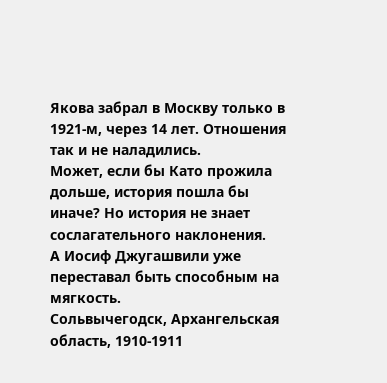Якова забрал в Москву только в 1921-м, через 14 лет. Отношения так и не наладились.
Может, если бы Като прожила дольше, история пошла бы иначе? Но история не знает сослагательного наклонения.
А Иосиф Джугашвили уже переставал быть способным на мягкость.
Сольвычегодск, Архангельская область, 1910-1911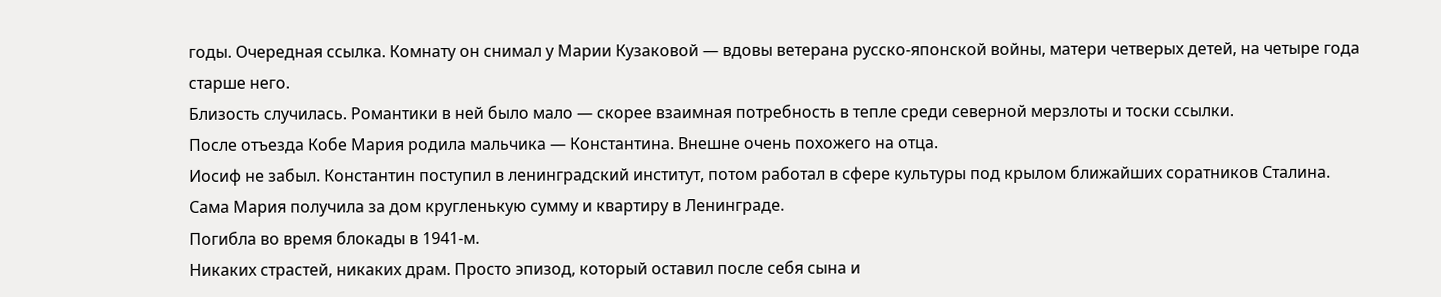годы. Очередная ссылка. Комнату он снимал у Марии Кузаковой — вдовы ветерана русско-японской войны, матери четверых детей, на четыре года старше него.
Близость случилась. Романтики в ней было мало — скорее взаимная потребность в тепле среди северной мерзлоты и тоски ссылки.
После отъезда Кобе Мария родила мальчика — Константина. Внешне очень похожего на отца.
Иосиф не забыл. Константин поступил в ленинградский институт, потом работал в сфере культуры под крылом ближайших соратников Сталина. Сама Мария получила за дом кругленькую сумму и квартиру в Ленинграде.
Погибла во время блокады в 1941-м.
Никаких страстей, никаких драм. Просто эпизод, который оставил после себя сына и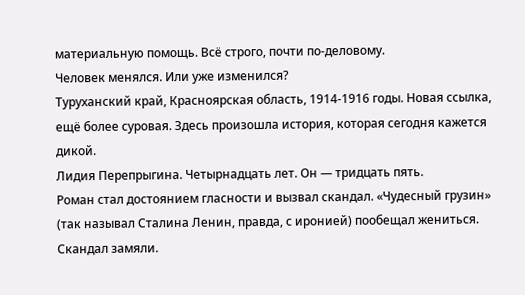материальную помощь. Всё строго, почти по-деловому.
Человек менялся. Или уже изменился?
Туруханский край, Красноярская область, 1914-1916 годы. Новая ссылка, ещё более суровая. Здесь произошла история, которая сегодня кажется дикой.
Лидия Перепрыгина. Четырнадцать лет. Он — тридцать пять.
Роман стал достоянием гласности и вызвал скандал. «Чудесный грузин» (так называл Сталина Ленин, правда, с иронией) пообещал жениться. Скандал замяли.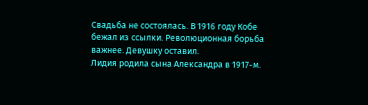Свадьба не состоялась. В 1916 году Кобе бежал из ссылки. Революционная борьба важнее. Девушку оставил.
Лидия родила сына Александра в 1917-м.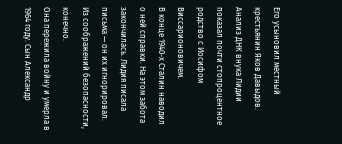Его усыновил местный крестьянин Яков Давыдов. Анализ ДНК внука Лидии показал почти стопроцентное родство с Иосифом Виссарионовичем.
В конце 1940-х Сталин наводил о ней справки. На этом забота закончилась. Лидия писала письма — он их игнорировал. Из соображений безопасности, конечно.
Она пережила войну и умерла в 1964 году. Сын Александр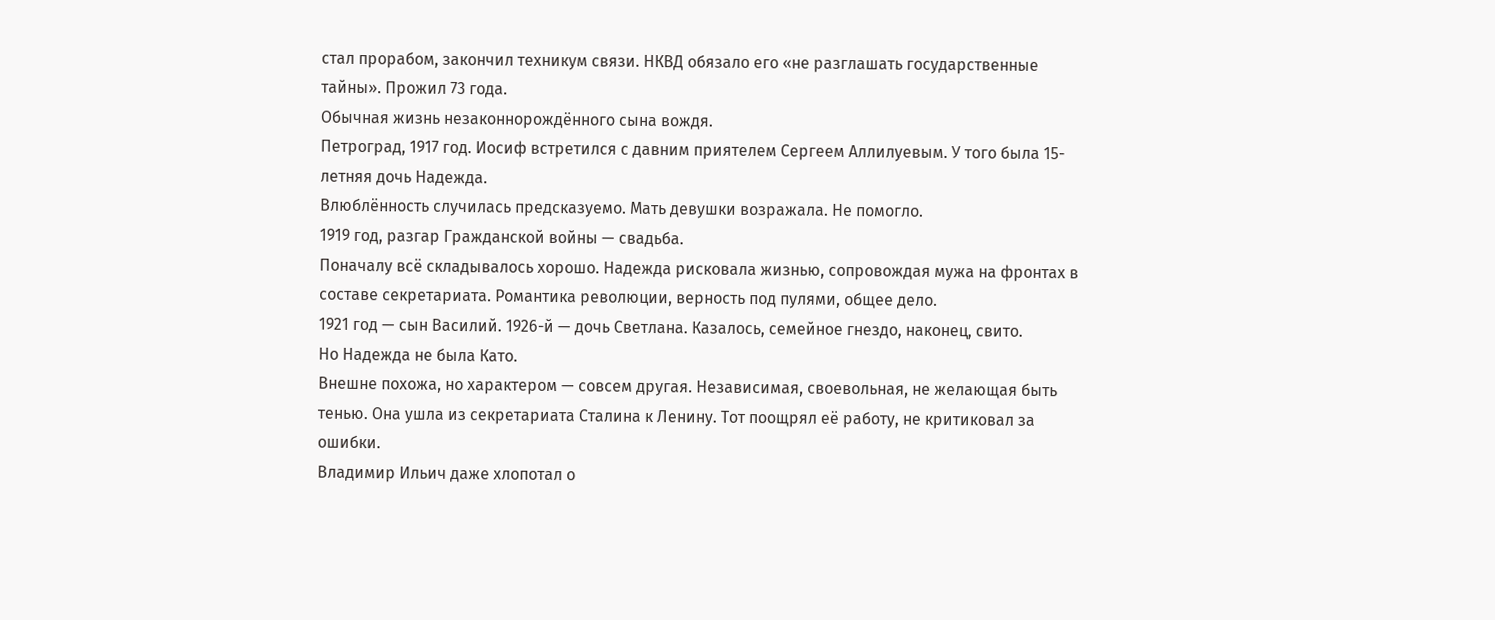стал прорабом, закончил техникум связи. НКВД обязало его «не разглашать государственные тайны». Прожил 73 года.
Обычная жизнь незаконнорождённого сына вождя.
Петроград, 1917 год. Иосиф встретился с давним приятелем Сергеем Аллилуевым. У того была 15-летняя дочь Надежда.
Влюблённость случилась предсказуемо. Мать девушки возражала. Не помогло.
1919 год, разгар Гражданской войны — свадьба.
Поначалу всё складывалось хорошо. Надежда рисковала жизнью, сопровождая мужа на фронтах в составе секретариата. Романтика революции, верность под пулями, общее дело.
1921 год — сын Василий. 1926-й — дочь Светлана. Казалось, семейное гнездо, наконец, свито.
Но Надежда не была Като.
Внешне похожа, но характером — совсем другая. Независимая, своевольная, не желающая быть тенью. Она ушла из секретариата Сталина к Ленину. Тот поощрял её работу, не критиковал за ошибки.
Владимир Ильич даже хлопотал о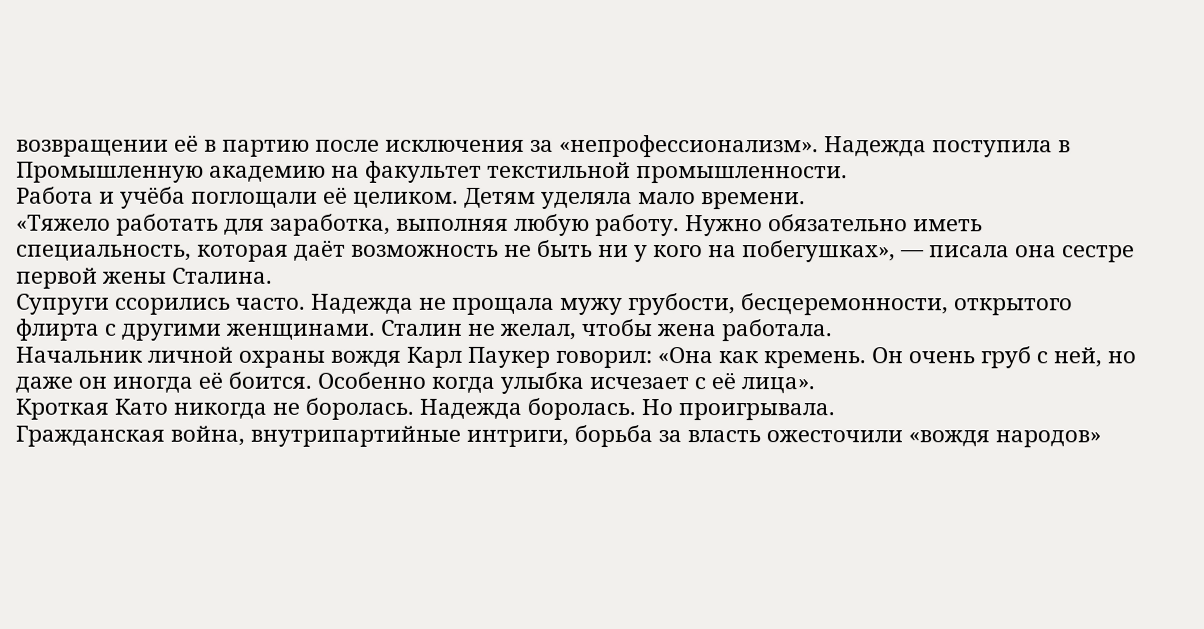возвращении её в партию после исключения за «непрофессионализм». Надежда поступила в Промышленную академию на факультет текстильной промышленности.
Работа и учёба поглощали её целиком. Детям уделяла мало времени.
«Тяжело работать для заработка, выполняя любую работу. Нужно обязательно иметь специальность, которая даёт возможность не быть ни у кого на побегушках», — писала она сестре первой жены Сталина.
Супруги ссорились часто. Надежда не прощала мужу грубости, бесцеремонности, открытого флирта с другими женщинами. Сталин не желал, чтобы жена работала.
Начальник личной охраны вождя Карл Паукер говорил: «Она как кремень. Он очень груб с ней, но даже он иногда её боится. Особенно когда улыбка исчезает с её лица».
Кроткая Като никогда не боролась. Надежда боролась. Но проигрывала.
Гражданская война, внутрипартийные интриги, борьба за власть ожесточили «вождя народов»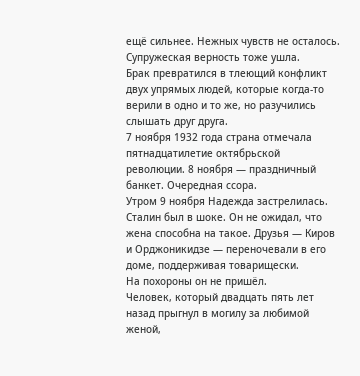ещё сильнее. Нежных чувств не осталось. Супружеская верность тоже ушла.
Брак превратился в тлеющий конфликт двух упрямых людей, которые когда-то верили в одно и то же, но разучились слышать друг друга.
7 ноября 1932 года страна отмечала пятнадцатилетие октябрьской революции. 8 ноября — праздничный банкет. Очередная ссора.
Утром 9 ноября Надежда застрелилась.
Сталин был в шоке. Он не ожидал, что жена способна на такое. Друзья — Киров и Орджоникидзе — переночевали в его доме, поддерживая товарищески.
На похороны он не пришёл.
Человек, который двадцать пять лет назад прыгнул в могилу за любимой женой,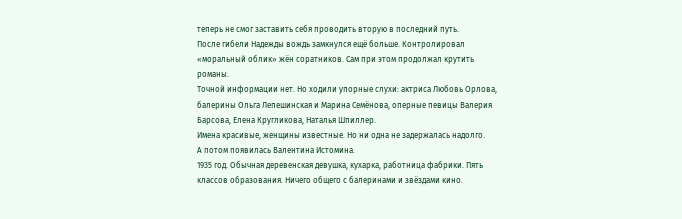теперь не смог заставить себя проводить вторую в последний путь.
После гибели Надежды вождь замкнулся ещё больше. Контролировал «моральный облик» жён соратников. Сам при этом продолжал крутить романы.
Точной информации нет. Но ходили упорные слухи: актриса Любовь Орлова, балерины Ольга Лепешинская и Марина Семёнова, оперные певицы Валерия Барсова, Елена Кругликова, Наталья Шпиллер.
Имена красивые, женщины известные. Но ни одна не задержалась надолго.
А потом появилась Валентина Истомина.
1935 год. Обычная деревенская девушка, кухарка, работница фабрики. Пять классов образования. Ничего общего с балеринами и звёздами кино.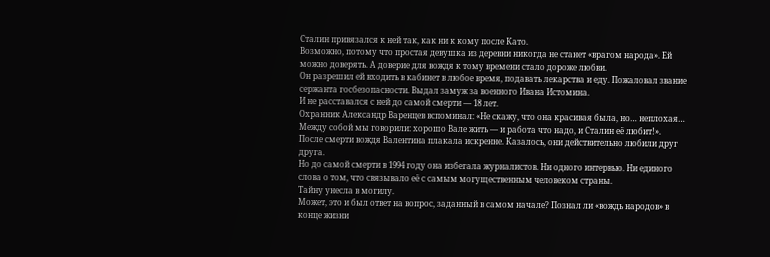Сталин привязался к ней так, как ни к кому после Като.
Возможно, потому что простая девушка из деревни никогда не станет «врагом народа». Ей можно доверять. А доверие для вождя к тому времени стало дороже любви.
Он разрешил ей входить в кабинет в любое время, подавать лекарства и еду. Пожаловал звание сержанта госбезопасности. Выдал замуж за военного Ивана Истомина.
И не расставался с ней до самой смерти — 18 лет.
Охранник Александр Варенцев вспоминал: «Не скажу, что она красивая была, но… неплохая… Между собой мы говорили: хорошо Вале жить — и работа что надо, и Сталин её любит!».
После смерти вождя Валентина плакала искренне. Казалось, они действительно любили друг друга.
Но до самой смерти в 1994 году она избегала журналистов. Ни одного интервью. Ни единого слова о том, что связывало её с самым могущественным человеком страны.
Тайну унесла в могилу.
Может, это и был ответ на вопрос, заданный в самом начале? Познал ли «вождь народов» в конце жизни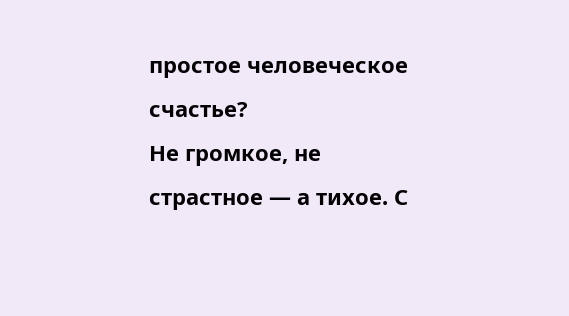простое человеческое счастье?
Не громкое, не страстное — а тихое. С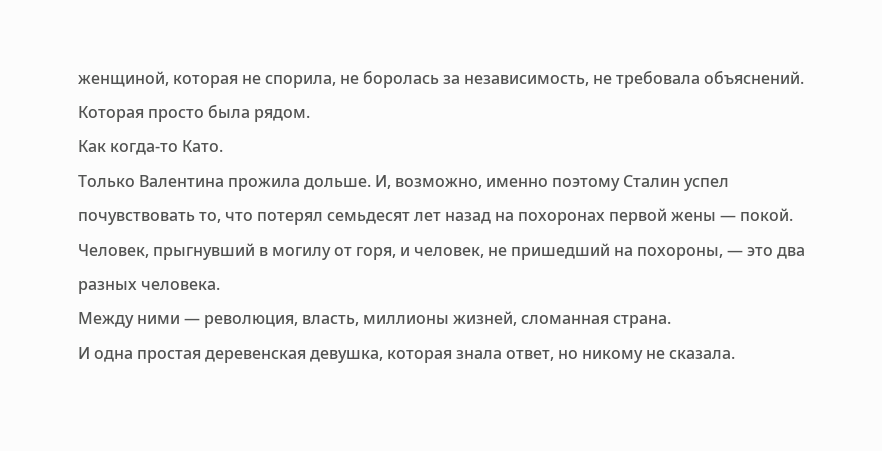женщиной, которая не спорила, не боролась за независимость, не требовала объяснений. Которая просто была рядом.
Как когда-то Като.
Только Валентина прожила дольше. И, возможно, именно поэтому Сталин успел почувствовать то, что потерял семьдесят лет назад на похоронах первой жены — покой.
Человек, прыгнувший в могилу от горя, и человек, не пришедший на похороны, — это два разных человека.
Между ними — революция, власть, миллионы жизней, сломанная страна.
И одна простая деревенская девушка, которая знала ответ, но никому не сказала.